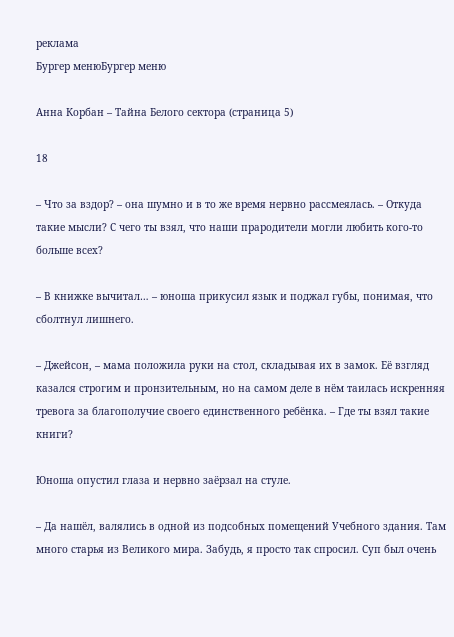реклама
Бургер менюБургер меню

Анна Корбан – Тайна Белого сектора (страница 5)

18

– Что за вздор? – она шумно и в то же время нервно рассмеялась. – Откуда такие мысли? С чего ты взял, что наши прародители могли любить кого-то больше всех?

– В книжке вычитал… – юноша прикусил язык и поджал губы, понимая, что сболтнул лишнего.

– Джейсон, – мама положила руки на стол, складывая их в замок. Её взгляд казался строгим и пронзительным, но на самом деле в нём таилась искренняя тревога за благополучие своего единственного ребёнка. – Где ты взял такие книги?

Юноша опустил глаза и нервно заёрзал на стуле.

– Да нашёл, валялись в одной из подсобных помещений Учебного здания. Там много старья из Великого мира. Забудь, я просто так спросил. Суп был очень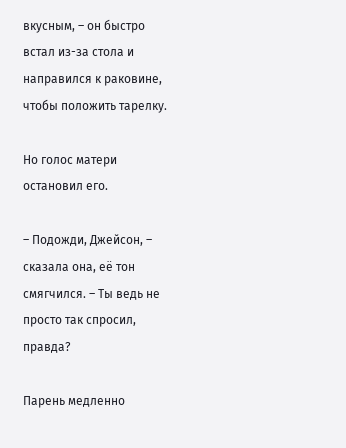вкусным, – он быстро встал из-за стола и направился к раковине, чтобы положить тарелку.

Но голос матери остановил его.

– Подожди, Джейсон, – сказала она, её тон смягчился. – Ты ведь не просто так спросил, правда?

Парень медленно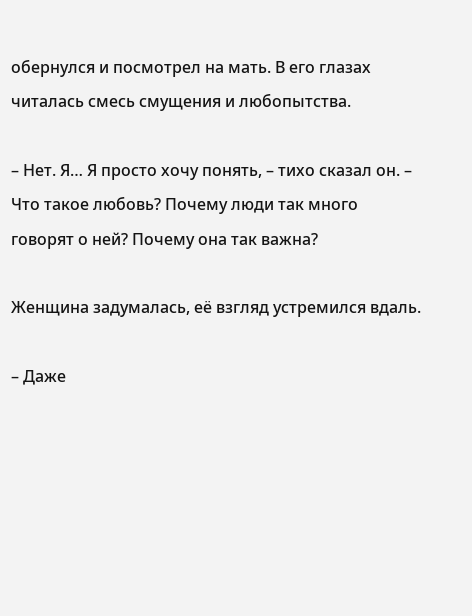обернулся и посмотрел на мать. В его глазах читалась смесь смущения и любопытства.

– Нет. Я… Я просто хочу понять, – тихо сказал он. – Что такое любовь? Почему люди так много говорят о ней? Почему она так важна?

Женщина задумалась, её взгляд устремился вдаль.

– Даже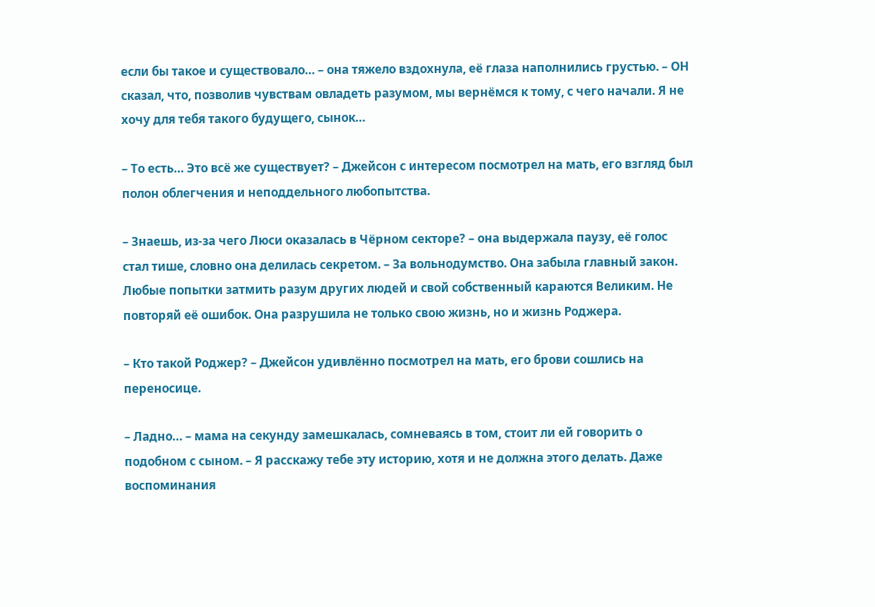если бы такое и существовало… – она тяжело вздохнула, её глаза наполнились грустью. – ОН сказал, что, позволив чувствам овладеть разумом, мы вернёмся к тому, с чего начали. Я не хочу для тебя такого будущего, сынок…

– То есть… Это всё же существует? – Джейсон с интересом посмотрел на мать, его взгляд был полон облегчения и неподдельного любопытства.

– Знаешь, из-за чего Люси оказалась в Чёрном секторе? – она выдержала паузу, её голос стал тише, словно она делилась секретом. – За вольнодумство. Она забыла главный закон. Любые попытки затмить разум других людей и свой собственный караются Великим. Не повторяй её ошибок. Она разрушила не только свою жизнь, но и жизнь Роджера.

– Кто такой Роджер? – Джейсон удивлённо посмотрел на мать, его брови сошлись на переносице.

– Ладно… – мама на секунду замешкалась, сомневаясь в том, стоит ли ей говорить о подобном с сыном. – Я расскажу тебе эту историю, хотя и не должна этого делать. Даже воспоминания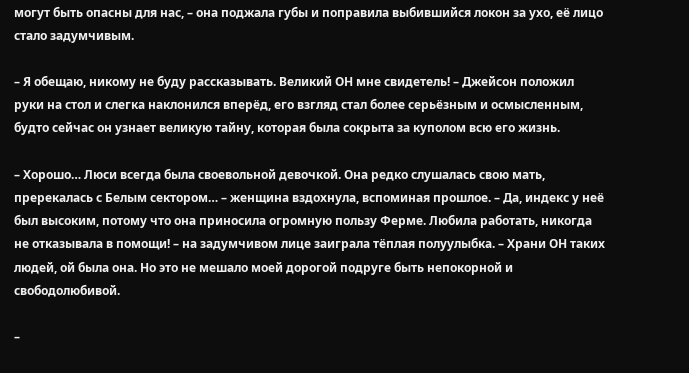могут быть опасны для нас, – она поджала губы и поправила выбившийся локон за ухо, её лицо стало задумчивым.

– Я обещаю, никому не буду рассказывать. Великий ОН мне свидетель! – Джейсон положил руки на стол и слегка наклонился вперёд, его взгляд стал более серьёзным и осмысленным, будто сейчас он узнает великую тайну, которая была сокрыта за куполом всю его жизнь.

– Хорошо… Люси всегда была своевольной девочкой. Она редко слушалась свою мать, пререкалась с Белым сектором… – женщина вздохнула, вспоминая прошлое. – Да, индекс у неё был высоким, потому что она приносила огромную пользу Ферме. Любила работать, никогда не отказывала в помощи! – на задумчивом лице заиграла тёплая полуулыбка. – Храни ОН таких людей, ой была она. Но это не мешало моей дорогой подруге быть непокорной и свободолюбивой.

–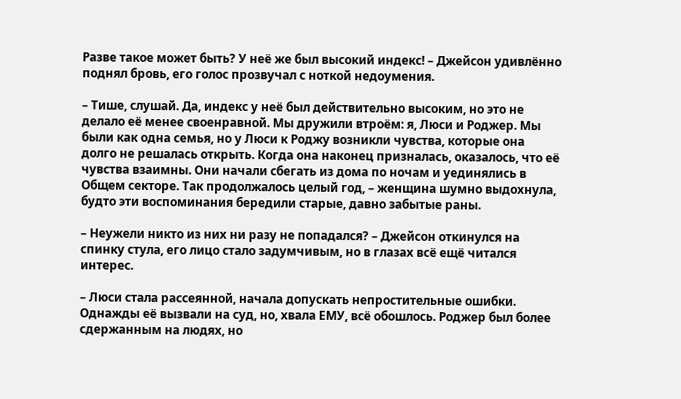Разве такое может быть? У неё же был высокий индекс! – Джейсон удивлённо поднял бровь, его голос прозвучал с ноткой недоумения.

– Тише, слушай. Да, индекс у неё был действительно высоким, но это не делало её менее своенравной. Мы дружили втроём: я, Люси и Роджер. Мы были как одна семья, но у Люси к Роджу возникли чувства, которые она долго не решалась открыть. Когда она наконец призналась, оказалось, что её чувства взаимны. Они начали сбегать из дома по ночам и уединялись в Общем секторе. Так продолжалось целый год, – женщина шумно выдохнула, будто эти воспоминания бередили старые, давно забытые раны.

– Неужели никто из них ни разу не попадался? – Джейсон откинулся на спинку стула, его лицо стало задумчивым, но в глазах всё ещё читался интерес.

– Люси стала рассеянной, начала допускать непростительные ошибки. Однажды её вызвали на суд, но, хвала ЕМУ, всё обошлось. Роджер был более сдержанным на людях, но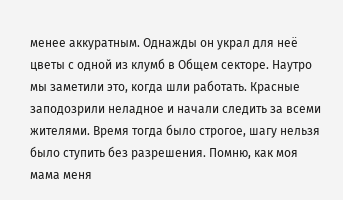менее аккуратным. Однажды он украл для неё цветы с одной из клумб в Общем секторе. Наутро мы заметили это, когда шли работать. Красные заподозрили неладное и начали следить за всеми жителями. Время тогда было строгое, шагу нельзя было ступить без разрешения. Помню, как моя мама меня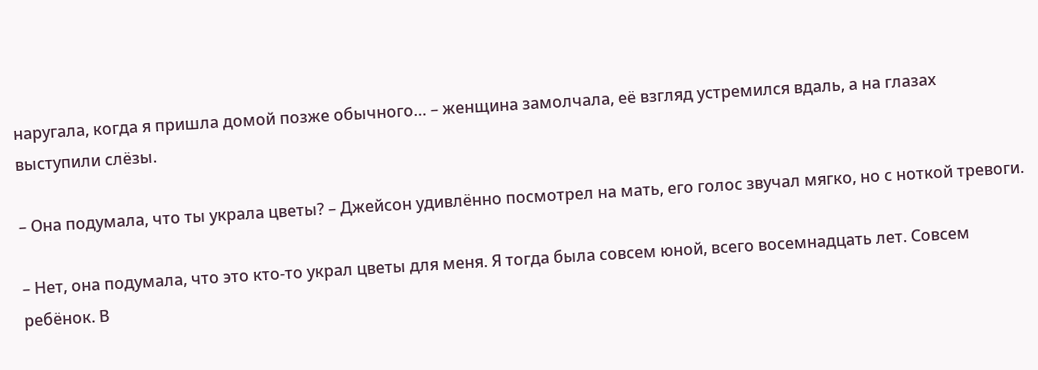наругала, когда я пришла домой позже обычного… – женщина замолчала, её взгляд устремился вдаль, а на глазах выступили слёзы.

– Она подумала, что ты украла цветы? – Джейсон удивлённо посмотрел на мать, его голос звучал мягко, но с ноткой тревоги.

– Нет, она подумала, что это кто-то украл цветы для меня. Я тогда была совсем юной, всего восемнадцать лет. Совсем ребёнок. В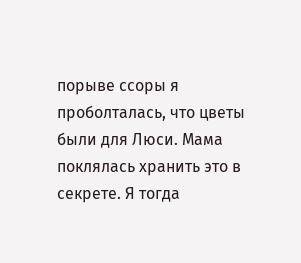порыве ссоры я проболталась, что цветы были для Люси. Мама поклялась хранить это в секрете. Я тогда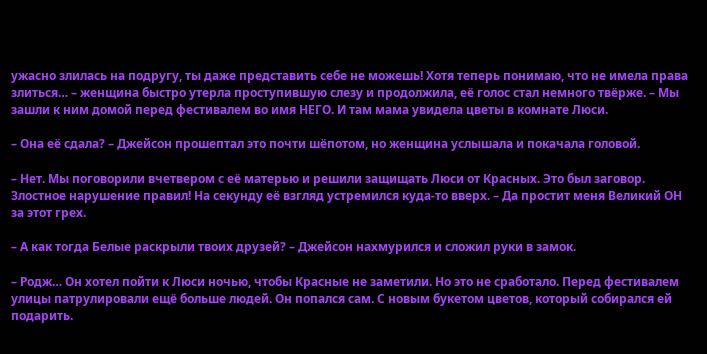ужасно злилась на подругу, ты даже представить себе не можешь! Хотя теперь понимаю, что не имела права злиться… – женщина быстро утерла проступившую слезу и продолжила, её голос стал немного твёрже. – Мы зашли к ним домой перед фестивалем во имя НЕГО. И там мама увидела цветы в комнате Люси.

– Она её сдала? – Джейсон прошептал это почти шёпотом, но женщина услышала и покачала головой.

– Нет. Мы поговорили вчетвером с её матерью и решили защищать Люси от Красных. Это был заговор. Злостное нарушение правил! На секунду её взгляд устремился куда-то вверх. – Да простит меня Великий ОН за этот грех.

– А как тогда Белые раскрыли твоих друзей? – Джейсон нахмурился и сложил руки в замок.

– Родж… Он хотел пойти к Люси ночью, чтобы Красные не заметили. Но это не сработало. Перед фестивалем улицы патрулировали ещё больше людей. Он попался сам. С новым букетом цветов, который собирался ей подарить.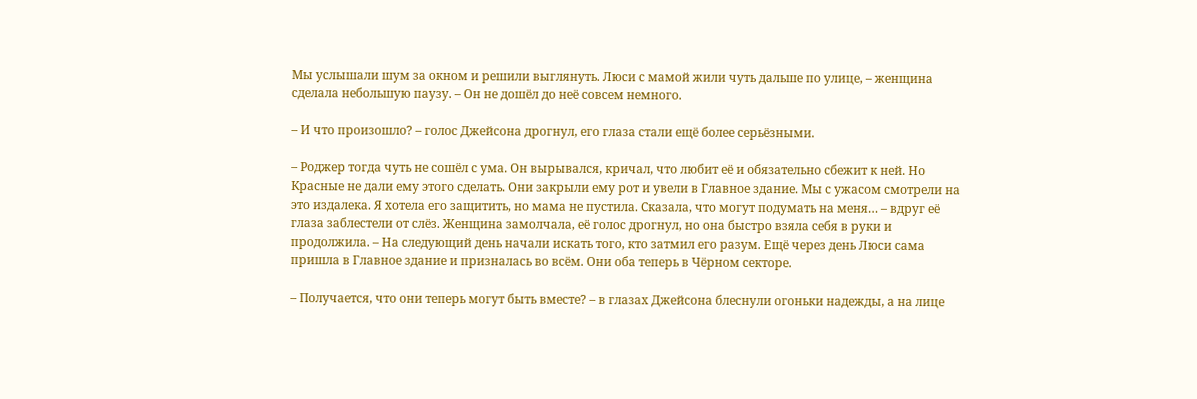Мы услышали шум за окном и решили выглянуть. Люси с мамой жили чуть дальше по улице, – женщина сделала небольшую паузу. – Он не дошёл до неё совсем немного.

– И что произошло? – голос Джейсона дрогнул, его глаза стали ещё более серьёзными.

– Роджер тогда чуть не сошёл с ума. Он вырывался, кричал, что любит её и обязательно сбежит к ней. Но Красные не дали ему этого сделать. Они закрыли ему рот и увели в Главное здание. Мы с ужасом смотрели на это издалека. Я хотела его защитить, но мама не пустила. Сказала, что могут подумать на меня… – вдруг её глаза заблестели от слёз. Женщина замолчала, её голос дрогнул, но она быстро взяла себя в руки и продолжила. – На следующий день начали искать того, кто затмил его разум. Ещё через день Люси сама пришла в Главное здание и призналась во всём. Они оба теперь в Чёрном секторе.

– Получается, что они теперь могут быть вместе? – в глазах Джейсона блеснули огоньки надежды, а на лице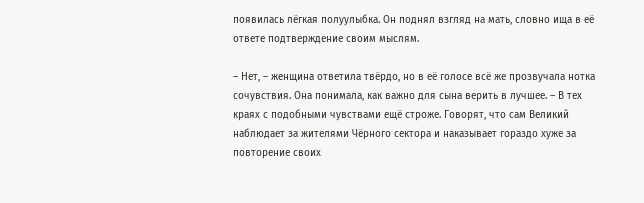появилась лёгкая полуулыбка. Он поднял взгляд на мать, словно ища в её ответе подтверждение своим мыслям.

– Нет, – женщина ответила твёрдо, но в её голосе всё же прозвучала нотка сочувствия. Она понимала, как важно для сына верить в лучшее. – В тех краях с подобными чувствами ещё строже. Говорят, что сам Великий наблюдает за жителями Чёрного сектора и наказывает гораздо хуже за повторение своих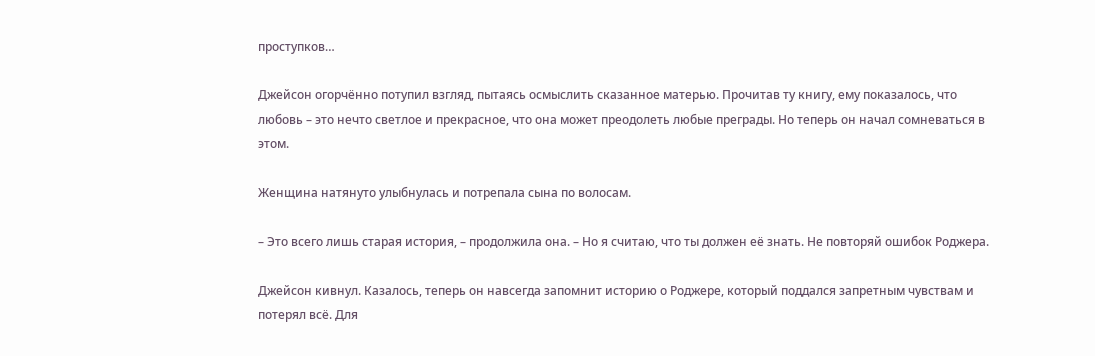проступков…

Джейсон огорчённо потупил взгляд, пытаясь осмыслить сказанное матерью. Прочитав ту книгу, ему показалось, что любовь – это нечто светлое и прекрасное, что она может преодолеть любые преграды. Но теперь он начал сомневаться в этом.

Женщина натянуто улыбнулась и потрепала сына по волосам.

– Это всего лишь старая история, – продолжила она. – Но я считаю, что ты должен её знать. Не повторяй ошибок Роджера.

Джейсон кивнул. Казалось, теперь он навсегда запомнит историю о Роджере, который поддался запретным чувствам и потерял всё. Для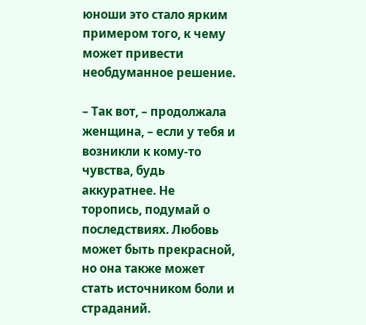юноши это стало ярким примером того, к чему может привести необдуманное решение.

– Так вот, – продолжала женщина, – если у тебя и возникли к кому-то чувства, будь аккуратнее. Не торопись, подумай о последствиях. Любовь может быть прекрасной, но она также может стать источником боли и страданий.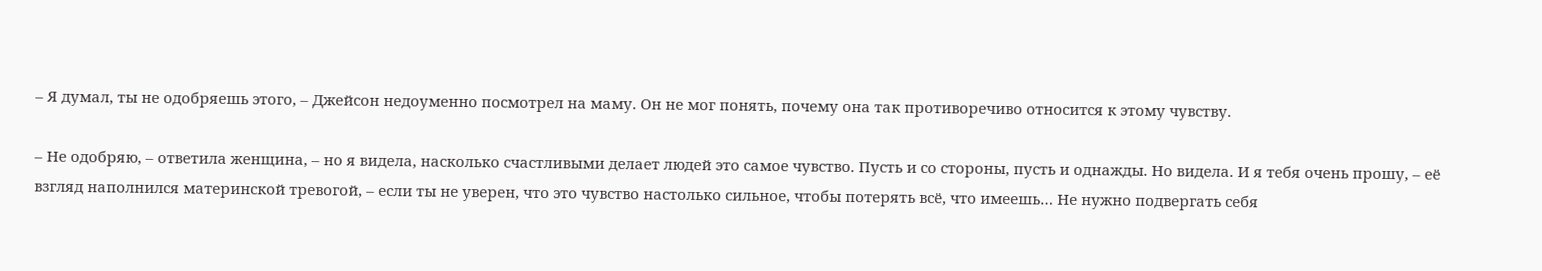– Я думал, ты не одобряешь этого, – Джейсон недоуменно посмотрел на маму. Он не мог понять, почему она так противоречиво относится к этому чувству.

– Не одобряю, – ответила женщина, – но я видела, насколько счастливыми делает людей это самое чувство. Пусть и со стороны, пусть и однажды. Но видела. И я тебя очень прошу, – её взгляд наполнился материнской тревогой, – если ты не уверен, что это чувство настолько сильное, чтобы потерять всё, что имеешь… Не нужно подвергать себя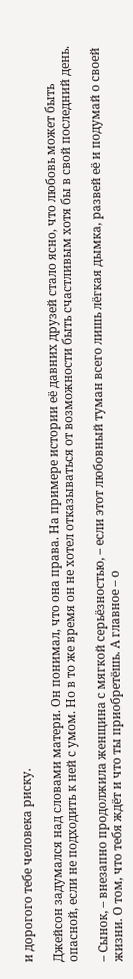и дорогого тебе человека риску.

Джейсон задумался над словами матери. Он понимал, что она права. На примере истории её давних друзей стало ясно, что любовь может быть опасной, если не подходить к ней с умом. Но в то же время он не хотел отказываться от возможности быть счастливым хотя бы в свой последний день.

– Сынок, – внезапно продолжила женщина с мягкой серьёзностью, – если этот любовный туман всего лишь лёгкая дымка, развей её и подумай о своей жизни. О том, что тебя ждёт и что ты приобретёшь. А главное – о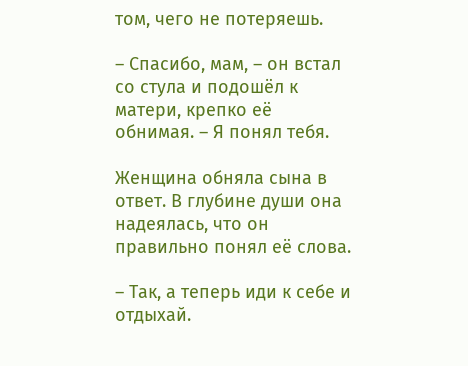том, чего не потеряешь.

– Спасибо, мам, – он встал со стула и подошёл к матери, крепко её обнимая. – Я понял тебя.

Женщина обняла сына в ответ. В глубине души она надеялась, что он правильно понял её слова.

– Так, а теперь иди к себе и отдыхай.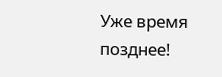Уже время позднее!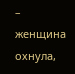– женщина охнула,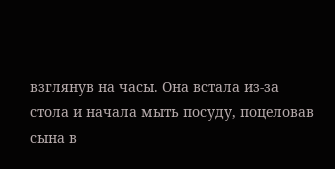взглянув на часы. Она встала из-за стола и начала мыть посуду, поцеловав сына в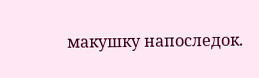макушку напоследок.